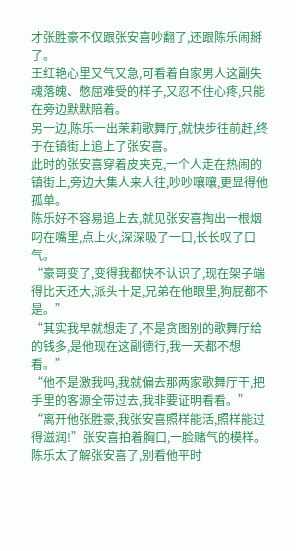才张胜豪不仅跟张安喜吵翻了,还跟陈乐闹掰了。
王红艳心里又气又急,可看着自家男人这副失魂落魄、憋屈难受的样子,又忍不住心疼,只能在旁边默默陪着。
另一边,陈乐一出茉莉歌舞厅,就快步往前赶,终于在镇街上追上了张安喜。
此时的张安喜穿着皮夹克,一个人走在热闹的镇街上,旁边大集人来人往,吵吵嚷嚷,更显得他孤单。
陈乐好不容易追上去,就见张安喜掏出一根烟叼在嘴里,点上火,深深吸了一口,长长叹了口气。
“豪哥变了,变得我都快不认识了,现在架子端得比天还大,派头十足,兄弟在他眼里,狗屁都不是。”
“其实我早就想走了,不是贪图别的歌舞厅给的钱多,是他现在这副德行,我一天都不想看。”
“他不是激我吗,我就偏去那两家歌舞厅干,把手里的客源全带过去,我非要证明看看。”
“离开他张胜豪,我张安喜照样能活,照样能过得滋润!”张安喜拍着胸口,一脸赌气的模样。
陈乐太了解张安喜了,别看他平时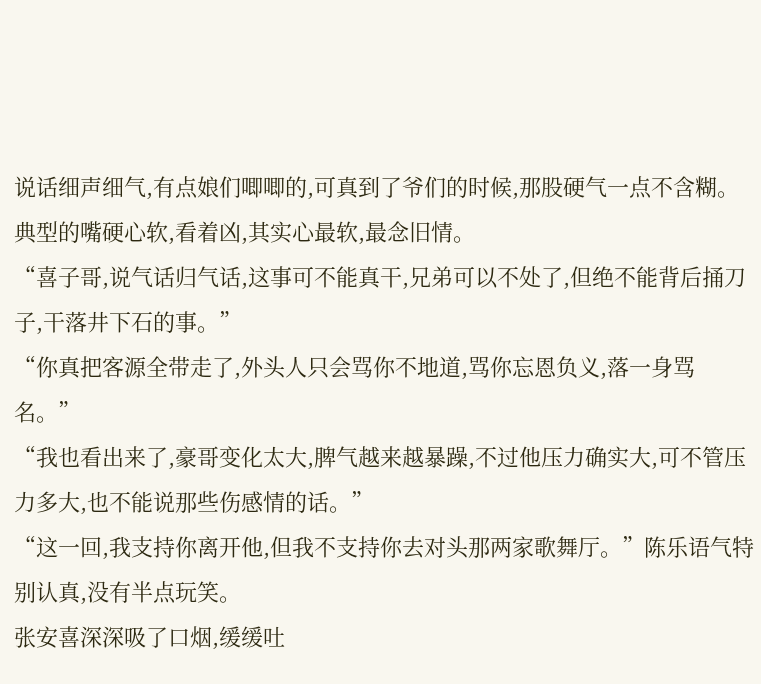说话细声细气,有点娘们唧唧的,可真到了爷们的时候,那股硬气一点不含糊。
典型的嘴硬心软,看着凶,其实心最软,最念旧情。
“喜子哥,说气话归气话,这事可不能真干,兄弟可以不处了,但绝不能背后捅刀子,干落井下石的事。”
“你真把客源全带走了,外头人只会骂你不地道,骂你忘恩负义,落一身骂名。”
“我也看出来了,豪哥变化太大,脾气越来越暴躁,不过他压力确实大,可不管压力多大,也不能说那些伤感情的话。”
“这一回,我支持你离开他,但我不支持你去对头那两家歌舞厅。”陈乐语气特别认真,没有半点玩笑。
张安喜深深吸了口烟,缓缓吐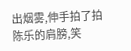出烟雾,伸手拍了拍陈乐的肩膀,笑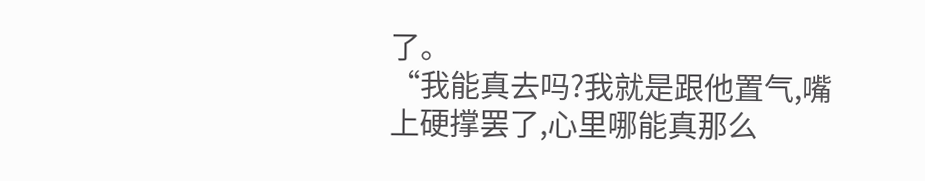了。
“我能真去吗?我就是跟他置气,嘴上硬撑罢了,心里哪能真那么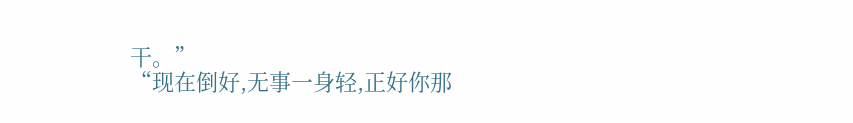干。”
“现在倒好,无事一身轻,正好你那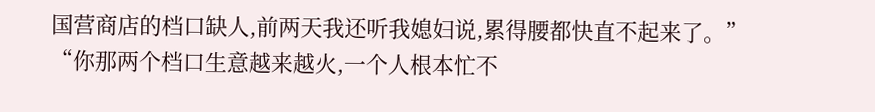国营商店的档口缺人,前两天我还听我媳妇说,累得腰都快直不起来了。”
“你那两个档口生意越来越火,一个人根本忙不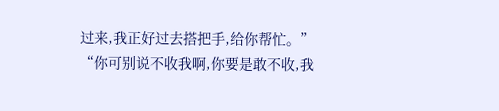过来,我正好过去搭把手,给你帮忙。”
“你可别说不收我啊,你要是敢不收,我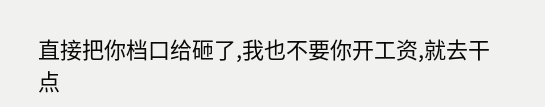直接把你档口给砸了,我也不要你开工资,就去干点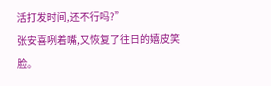活打发时间,还不行吗?”
张安喜咧着嘴,又恢复了往日的嬉皮笑脸。